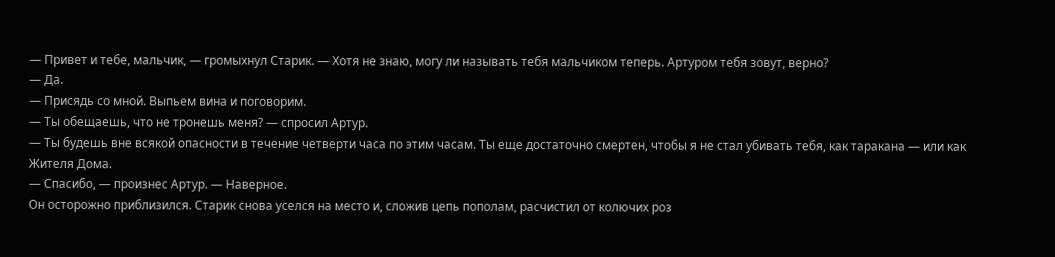— Привет и тебе, мальчик, — громыхнул Старик. — Хотя не знаю, могу ли называть тебя мальчиком теперь. Артуром тебя зовут, верно?
— Да.
— Присядь со мной. Выпьем вина и поговорим.
— Ты обещаешь, что не тронешь меня? — спросил Артур.
— Ты будешь вне всякой опасности в течение четверти часа по этим часам. Ты еще достаточно смертен, чтобы я не стал убивать тебя, как таракана — или как Жителя Дома.
— Спасибо, — произнес Артур. — Наверное.
Он осторожно приблизился. Старик снова уселся на место и, сложив цепь пополам, расчистил от колючих роз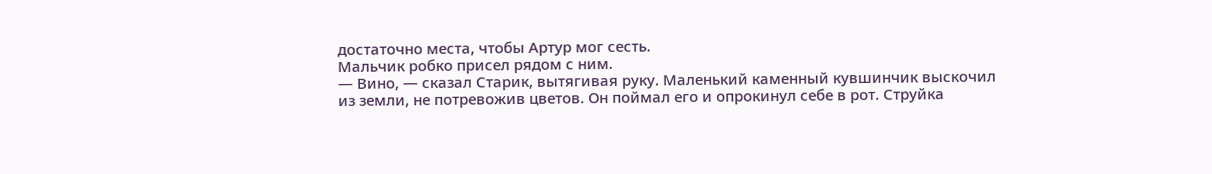достаточно места, чтобы Артур мог сесть.
Мальчик робко присел рядом с ним.
— Вино, — сказал Старик, вытягивая руку. Маленький каменный кувшинчик выскочил из земли, не потревожив цветов. Он поймал его и опрокинул себе в рот. Струйка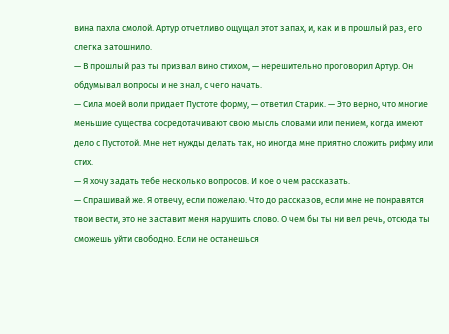вина пахла смолой. Артур отчетливо ощущал этот запах, и, как и в прошлый раз, его слегка затошнило.
— В прошлый раз ты призвал вино стихом, — нерешительно проговорил Артур. Он обдумывал вопросы и не знал, с чего начать.
— Сила моей воли придает Пустоте форму, — ответил Старик. — Это верно, что многие меньшие существа сосредотачивают свою мысль словами или пением, когда имеют дело с Пустотой. Мне нет нужды делать так, но иногда мне приятно сложить рифму или стих.
— Я хочу задать тебе несколько вопросов. И кое о чем рассказать.
— Спрашивай же. Я отвечу, если пожелаю. Что до рассказов, если мне не понравятся твои вести, это не заставит меня нарушить слово. О чем бы ты ни вел речь, отсюда ты сможешь уйти свободно. Если не останешься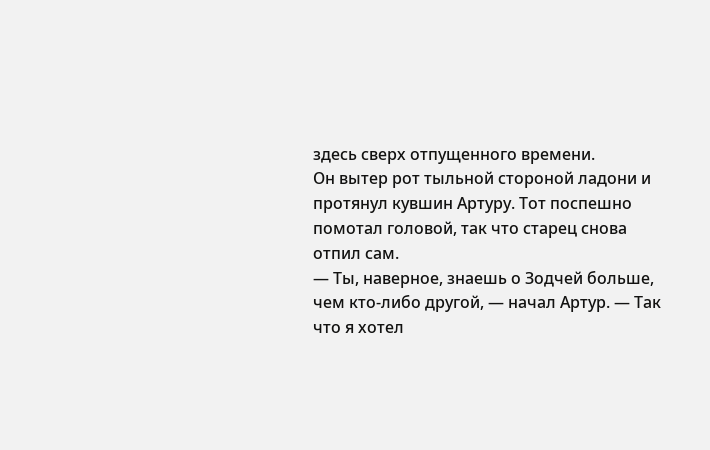здесь сверх отпущенного времени.
Он вытер рот тыльной стороной ладони и протянул кувшин Артуру. Тот поспешно помотал головой, так что старец снова отпил сам.
— Ты, наверное, знаешь о Зодчей больше, чем кто-либо другой, — начал Артур. — Так что я хотел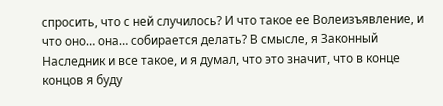спросить, что с ней случилось? И что такое ее Волеизъявление, и что оно… она… собирается делать? В смысле, я Законный Наследник и все такое, и я думал, что это значит, что в конце концов я буду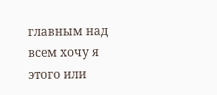главным над всем хочу я этого или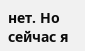нет. Но сейчас я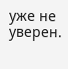уже не уверен.